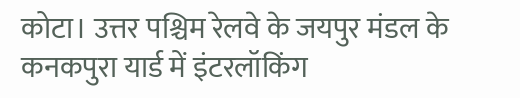कोटा। उत्तर पश्चिम रेलवे के जयपुर मंडल के कनकपुरा यार्ड में इंटरलॉकिंग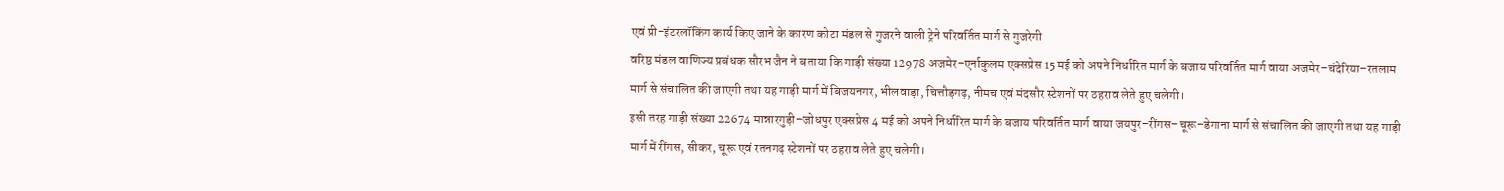एवं प्री-इंटरलॉकिंग कार्य किए जाने के कारण कोटा मंडल से गुजरने वाली ट्रेने परिवर्तित मार्ग से गुजरेगी
वरिष्ठ मंडल वाणिज्य प्रबंधक सौरभ जैन ने बताया कि गाड़ी संख्या 12978 अजमेर–एर्नाकुलम एक्सप्रेस 15 मई को अपने निर्धारित मार्ग के बजाय परिवर्तित मार्ग वाया अजमेर–चंदेरिया–रतलाम मार्ग से संचालित की जाएगी तथा यह गाड़ी मार्ग में बिजयनगर, भीलवाड़ा, चित्तौड़गढ़, नीमच एवं मंदसौर स्टेशनों पर ठहराव लेते हुए चलेगी।
इसी तरह गाड़ी संख्या 22674 मान्नारगुड़ी–जोधपुर एक्सप्रेस 4 मई को अपने निर्धारित मार्ग के बजाय परिवर्तित मार्ग वाया जयपुर–रींगस–चूरू–डेगाना मार्ग से संचालित की जाएगी तथा यह गाड़ी मार्ग में रींगस, सीकर, चूरू एवं रतनगढ़ स्टेशनों पर ठहराव लेते हुए चलेगी।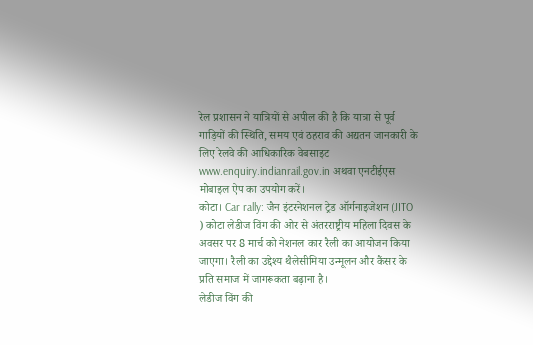रेल प्रशासन ने यात्रियों से अपील की है कि यात्रा से पूर्व गाड़ियों की स्थिति, समय एवं ठहराव की अद्यतन जानकारी के लिए रेलवे की आधिकारिक वेबसाइट www.enquiry.indianrail.gov.in अथवा एनटीईएस मोबाइल ऐप का उपयोग करें।
कोटा। Car rally: जैन इंटरनेशनल ट्रेड ऑर्गनाइजेशन (JITO ) कोटा लेडीज विंग की ओर से अंतरराष्ट्रीय महिला दिवस के अवसर पर 8 मार्च को नेशनल कार रैली का आयोजन किया जाएगा। रैली का उद्देश्य थैलेसीमिया उन्मूलन और कैंसर के प्रति समाज में जागरूकता बढ़ाना है।
लेडीज विंग की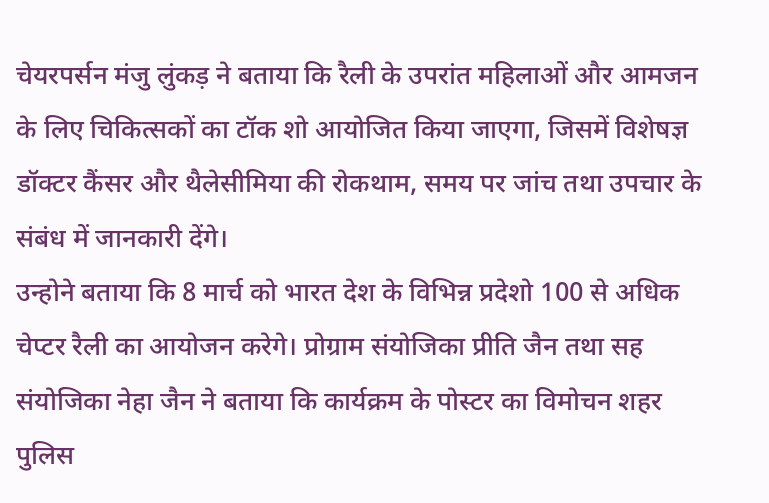चेयरपर्सन मंजु लुंकड़ ने बताया कि रैली के उपरांत महिलाओं और आमजन के लिए चिकित्सकों का टॉक शो आयोजित किया जाएगा, जिसमें विशेषज्ञ डॉक्टर कैंसर और थैलेसीमिया की रोकथाम, समय पर जांच तथा उपचार के संबंध में जानकारी देंगे।
उन्होने बताया कि 8 मार्च को भारत देश के विभिन्न प्रदेशो 100 से अधिक चेप्टर रैली का आयोजन करेगे। प्रोग्राम संयोजिका प्रीति जैन तथा सह संयोजिका नेहा जैन ने बताया कि कार्यक्रम के पोस्टर का विमोचन शहर पुलिस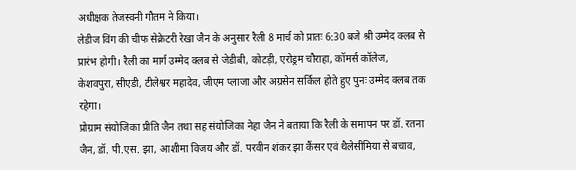अधीक्षक तेजस्वनी गौतम ने किया।
लेडीज विंग की चीफ सेक्रेटरी रेखा जैन के अनुसार रैली 8 मार्च को प्रातः 6:30 बजे श्री उम्मेद क्लब से प्रारंभ होगी। रैली का मार्ग उम्मेद क्लब से जेडीबी, कोटड़ी, एरोड्रम चौराहा, कॉमर्स कॉलेज, केशवपुरा, सीएडी, टीलेश्वर महादेव, जीएम प्लाजा और अग्रसेन सर्किल होते हुए पुनः उम्मेद क्लब तक रहेगा।
प्रोग्राम संयोजिका प्रीति जैन तथा सह संयोजिका नेहा जैन ने बताया कि रैली के समापन पर डॉ. रतना जैन, डॉ. पी.एस. झा, आशीमा विजय और डॉ. परवीन शंकर झा कैंसर एवं थैलेसीमिया से बचाव,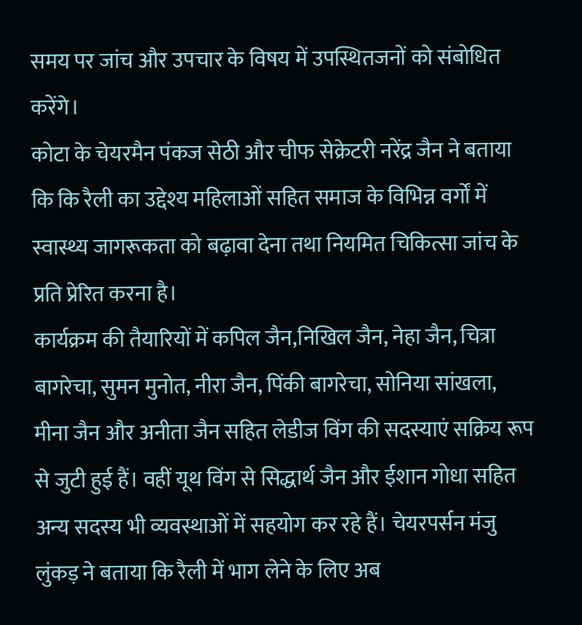समय पर जांच और उपचार के विषय में उपस्थितजनों को संबोधित करेंगे।
कोटा के चेयरमैन पंकज सेठी और चीफ सेक्रेटरी नरेंद्र जैन ने बताया कि कि रैली का उद्देश्य महिलाओं सहित समाज के विभिन्न वर्गों में स्वास्थ्य जागरूकता को बढ़ावा देना तथा नियमित चिकित्सा जांच के प्रति प्रेरित करना है।
कार्यक्रम की तैयारियों में कपिल जैन,निखिल जैन, नेहा जैन, चित्रा बागरेचा, सुमन मुनोत, नीरा जैन, पिंकी बागरेचा, सोनिया सांखला, मीना जैन और अनीता जैन सहित लेडीज विंग की सदस्याएं सक्रिय रूप से जुटी हुई हैं। वहीं यूथ विंग से सिद्धार्थ जैन और ईशान गोधा सहित अन्य सदस्य भी व्यवस्थाओं में सहयोग कर रहे हैं। चेयरपर्सन मंजु लुंकड़ ने बताया कि रैली में भाग लेने के लिए अब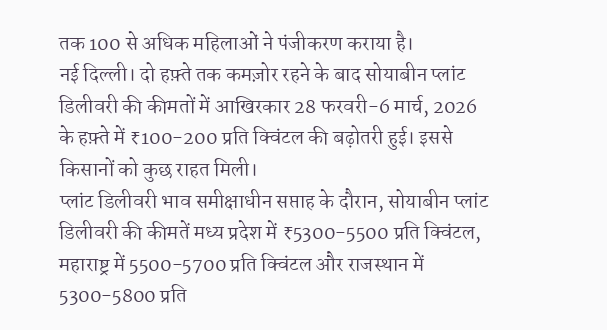तक 100 से अधिक महिलाओं ने पंजीकरण कराया है।
नई दिल्ली। दो हफ़्ते तक कमज़ोर रहने के बाद सोयाबीन प्लांट डिलीवरी की कीमतों में आखिरकार 28 फरवरी-6 मार्च, 2026 के हफ़्ते में ₹100-200 प्रति क्विंटल की बढ़ोतरी हुई। इससे किसानों को कुछ राहत मिली।
प्लांट डिलीवरी भाव समीक्षाधीन सप्ताह के दौरान, सोयाबीन प्लांट डिलीवरी की कीमतें मध्य प्रदेश में ₹5300-5500 प्रति क्विंटल, महाराष्ट्र में 5500-5700 प्रति क्विंटल और राजस्थान में 5300-5800 प्रति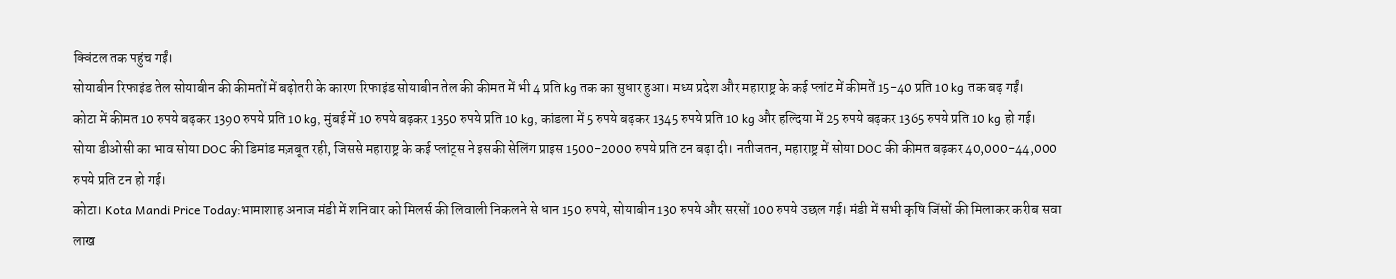क्विंटल तक पहुंच गईं।
सोयाबीन रिफाइंड तेल सोयाबीन की कीमतों में बढ़ोतरी के कारण रिफाइंड सोयाबीन तेल की कीमत में भी 4 प्रति kg तक का सुधार हुआ। मध्य प्रदेश और महाराष्ट्र के कई प्लांट में कीमतें 15-40 प्रति 10 kg तक बढ़ गईं।
कोटा में कीमत 10 रुपये बढ़कर 1390 रुपये प्रति 10 kg, मुंबई में 10 रुपये बढ़कर 1350 रुपये प्रति 10 kg, कांडला में 5 रुपये बढ़कर 1345 रुपये प्रति 10 kg और हल्दिया में 25 रुपये बढ़कर 1365 रुपये प्रति 10 kg हो गई।
सोया डीओसी का भाव सोया DOC की डिमांड मज़बूत रही, जिससे महाराष्ट्र के कई प्लांट्स ने इसकी सेलिंग प्राइस 1500-2000 रुपये प्रति टन बढ़ा दी। नतीजतन, महाराष्ट्र में सोया DOC की कीमत बढ़कर 40,000-44,000 रुपये प्रति टन हो गई।
कोटा। Kota Mandi Price Today:भामाशाह अनाज मंडी में शनिवार को मिलर्स की लिवाली निकलने से धान 150 रुपये, सोयाबीन 130 रुपये और सरसों 100 रुपये उछल गई। मंडी में सभी कृषि जिंसों की मिलाकर करीब सवा लाख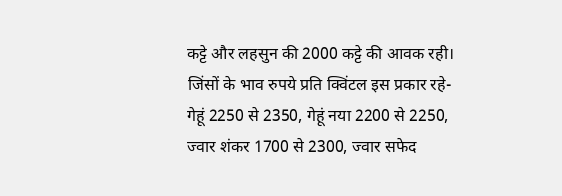कट्टे और लहसुन की 2000 कट्टे की आवक रही। जिंसों के भाव रुपये प्रति क्विंटल इस प्रकार रहे-
गेहूं 2250 से 2350, गेहूं नया 2200 से 2250, ज्वार शंकर 1700 से 2300, ज्वार सफेद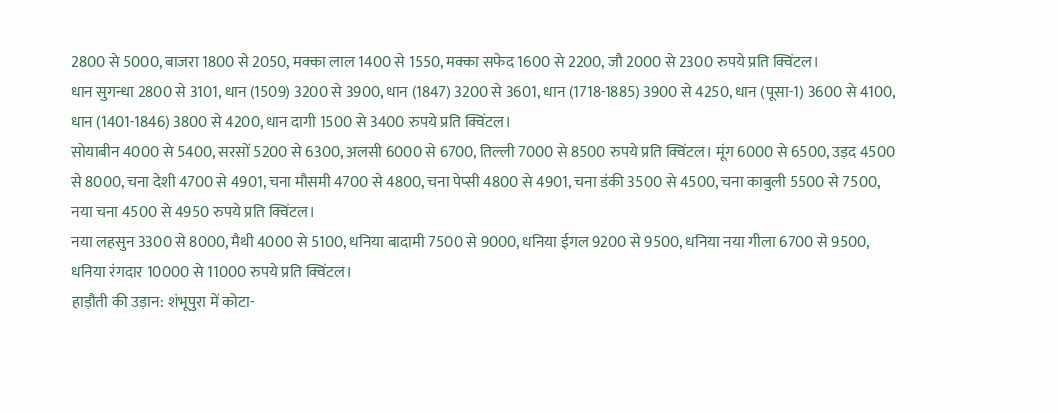2800 से 5000, बाजरा 1800 से 2050, मक्का लाल 1400 से 1550, मक्का सफेद 1600 से 2200, जौ 2000 से 2300 रुपये प्रति क्विंटल।
धान सुगन्धा 2800 से 3101, धान (1509) 3200 से 3900, धान (1847) 3200 से 3601, धान (1718-1885) 3900 से 4250, धान (पूसा-1) 3600 से 4100, धान (1401-1846) 3800 से 4200, धान दागी 1500 से 3400 रुपये प्रति क्विंटल।
सोयाबीन 4000 से 5400, सरसों 5200 से 6300, अलसी 6000 से 6700, तिल्ली 7000 से 8500 रुपये प्रति क्विंटल। मूंग 6000 से 6500, उड़द 4500 से 8000, चना देशी 4700 से 4901, चना मौसमी 4700 से 4800, चना पेप्सी 4800 से 4901, चना डंकी 3500 से 4500, चना काबुली 5500 से 7500, नया चना 4500 से 4950 रुपये प्रति क्विंटल।
नया लहसुन 3300 से 8000, मैथी 4000 से 5100, धनिया बादामी 7500 से 9000, धनिया ईगल 9200 से 9500, धनिया नया गीला 6700 से 9500, धनिया रंगदार 10000 से 11000 रुपये प्रति क्विंटल।
हाड़ौती की उड़ान: शंभूपुरा में कोटा-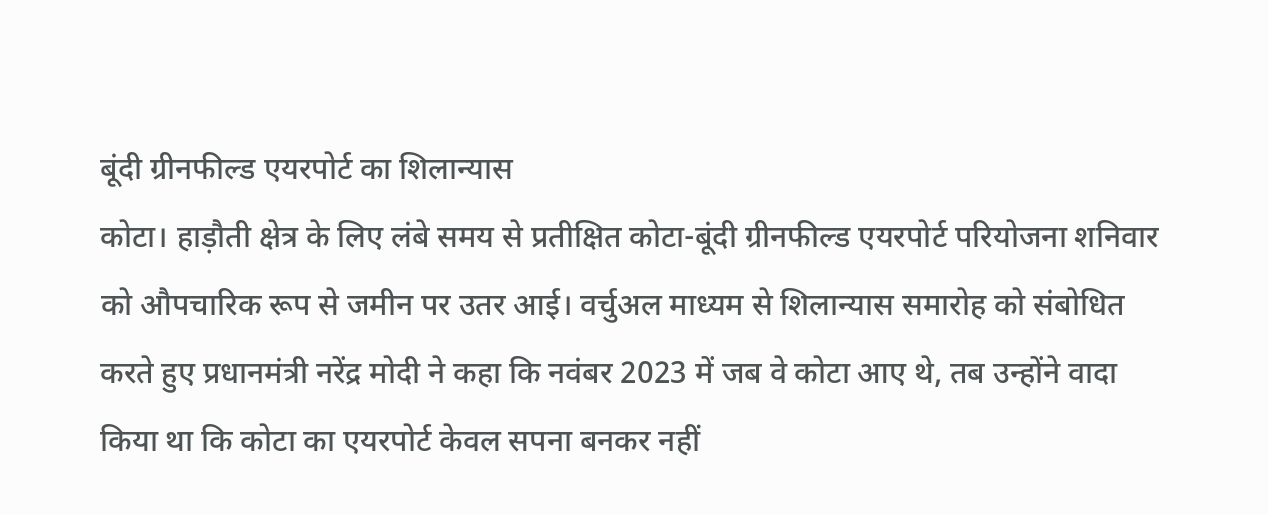बूंदी ग्रीनफील्ड एयरपोर्ट का शिलान्यास
कोटा। हाड़ौती क्षेत्र के लिए लंबे समय से प्रतीक्षित कोटा-बूंदी ग्रीनफील्ड एयरपोर्ट परियोजना शनिवार को औपचारिक रूप से जमीन पर उतर आई। वर्चुअल माध्यम से शिलान्यास समारोह को संबोधित करते हुए प्रधानमंत्री नरेंद्र मोदी ने कहा कि नवंबर 2023 में जब वे कोटा आए थे, तब उन्होंने वादा किया था कि कोटा का एयरपोर्ट केवल सपना बनकर नहीं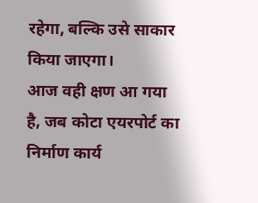रहेगा, बल्कि उसे साकार किया जाएगा।
आज वही क्षण आ गया है, जब कोटा एयरपोर्ट का निर्माण कार्य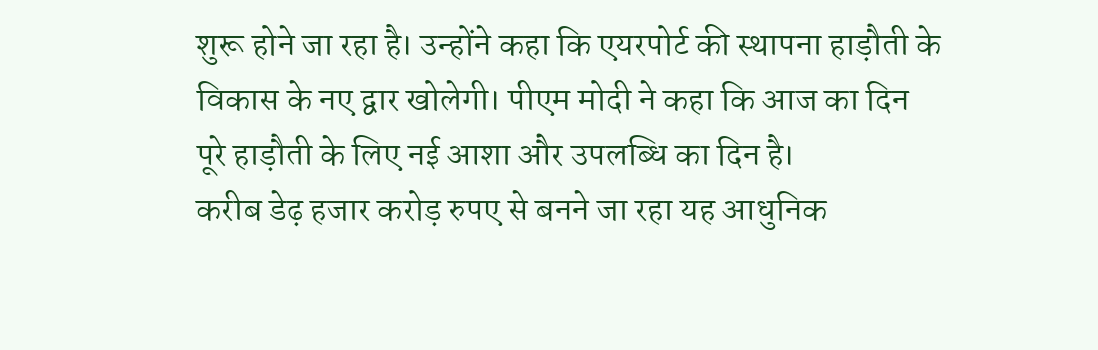शुरू होने जा रहा है। उन्होंने कहा कि एयरपोर्ट की स्थापना हाड़ौती के विकास के नए द्वार खोलेगी। पीएम मोदी ने कहा कि आज का दिन पूरे हाड़ौती के लिए नई आशा और उपलब्धि का दिन है।
करीब डेढ़ हजार करोड़ रुपए से बनने जा रहा यह आधुनिक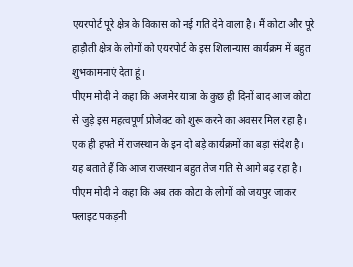एयरपोर्ट पूरे क्षेत्र के विकास को नई गति देने वाला है। मैं कोटा और पूरे हाड़ौती क्षेत्र के लोगों को एयरपोर्ट के इस शिलान्यास कार्यक्रम में बहुत शुभकामनाएं देता हूं।
पीएम मोदी ने कहा कि अजमेर यात्रा के कुछ ही दिनों बाद आज कोटा से जुड़े इस महत्वपूर्ण प्रोजेक्ट को शुरू करने का अवसर मिल रहा है। एक ही हफ्ते में राजस्थान के इन दो बड़े कार्यक्रमों का बड़ा संदेश है। यह बताते हैं कि आज राजस्थान बहुत तेज गति से आगे बढ़ रहा है।
पीएम मोदी ने कहा कि अब तक कोटा के लोगों को जयपुर जाकर फ्लाइट पकड़नी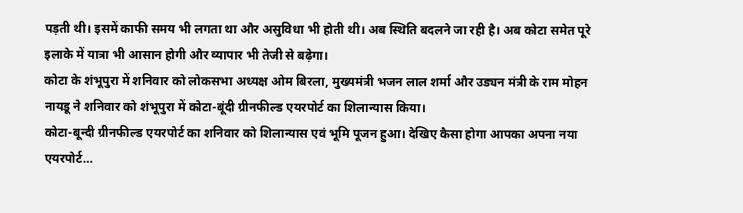पड़ती थी। इसमें काफी समय भी लगता था और असुविधा भी होती थी। अब स्थिति बदलने जा रही है। अब कोटा समेत पूरे इलाके में यात्रा भी आसान होगी और व्यापार भी तेजी से बढ़ेगा।
कोटा के शंभूपुरा में शनिवार को लोकसभा अध्यक्ष ओम बिरला, मुख्यमंत्री भजन लाल शर्मा और उड्यन मंत्री के राम मोहन नायडू ने शनिवार को शंभूपुरा में कोटा-बूंदी ग्रीनफील्ड एयरपोर्ट का शिलान्यास किया।
कोटा-बून्दी ग्रीनफील्ड एयरपोर्ट का शनिवार को शिलान्यास एवं भूमि पूजन हुआ। देखिए कैसा होगा आपका अपना नया एयरपोर्ट…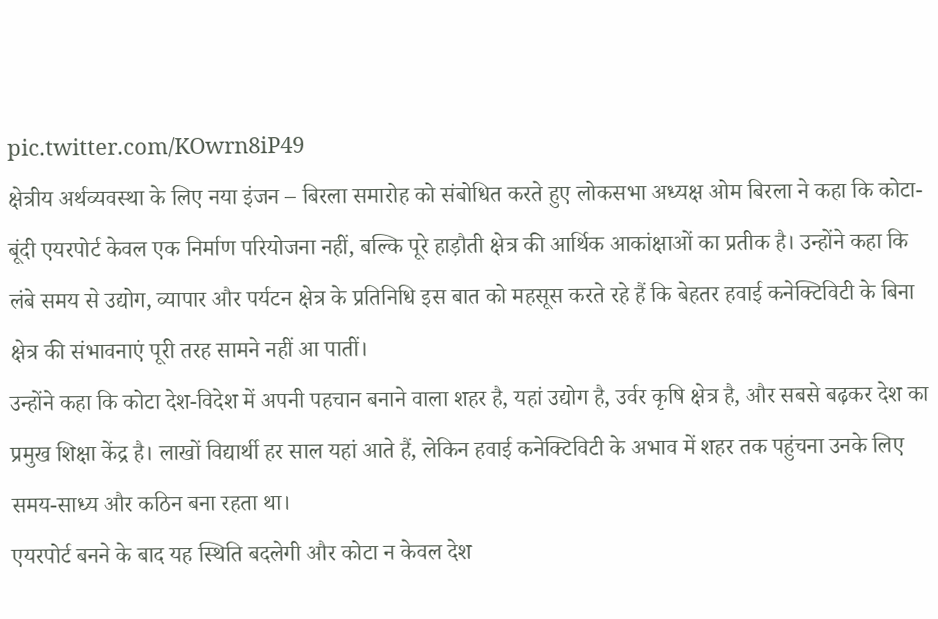pic.twitter.com/KOwrn8iP49
क्षेत्रीय अर्थव्यवस्था के लिए नया इंजन – बिरला समारोह को संबोधित करते हुए लोकसभा अध्यक्ष ओम बिरला ने कहा कि कोटा-बूंदी एयरपोर्ट केवल एक निर्माण परियोजना नहीं, बल्कि पूरे हाड़ौती क्षेत्र की आर्थिक आकांक्षाओं का प्रतीक है। उन्होंने कहा कि लंबे समय से उद्योग, व्यापार और पर्यटन क्षेत्र के प्रतिनिधि इस बात को महसूस करते रहे हैं कि बेहतर हवाई कनेक्टिविटी के बिना क्षेत्र की संभावनाएं पूरी तरह सामने नहीं आ पातीं।
उन्होंने कहा कि कोटा देश-विदेश में अपनी पहचान बनाने वाला शहर है, यहां उद्योग है, उर्वर कृषि क्षेत्र है, और सबसे बढ़कर देश का प्रमुख शिक्षा केंद्र है। लाखों विद्यार्थी हर साल यहां आते हैं, लेकिन हवाई कनेक्टिविटी के अभाव में शहर तक पहुंचना उनके लिए समय-साध्य और कठिन बना रहता था।
एयरपोर्ट बनने के बाद यह स्थिति बदलेगी और कोटा न केवल देश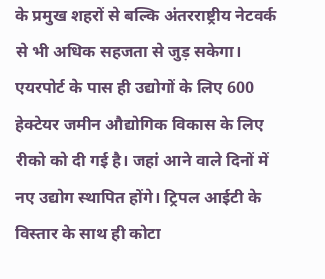के प्रमुख शहरों से बल्कि अंतरराष्ट्रीय नेटवर्क से भी अधिक सहजता से जुड़ सकेगा।
एयरपोर्ट के पास ही उद्योगों के लिए 600 हेक्टेयर जमीन औद्योगिक विकास के लिए रीको को दी गई है। जहां आने वाले दिनों में नए उद्योग स्थापित होंगे। ट्रिपल आईटी के विस्तार के साथ ही कोटा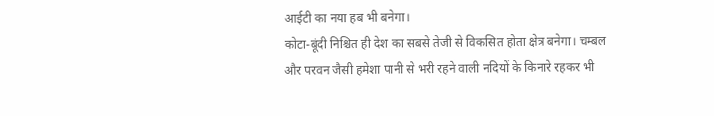आईटी का नया हब भी बनेगा।
कोटा-बूंदी निश्चित ही देश का सबसे तेजी से विकसित होता क्षेत्र बनेगा। चम्बल और परवन जैसी हमेशा पानी से भरी रहने वाली नदियों के किनारे रहकर भी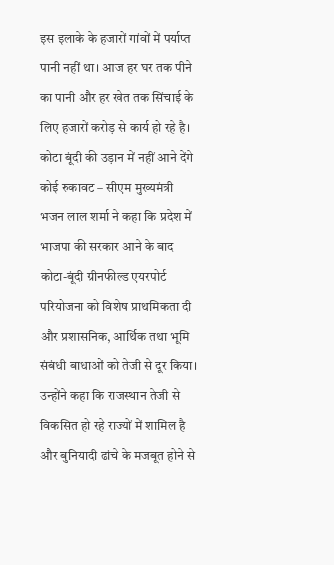इस इलाके के हजारों गांवों में पर्याप्त पानी नहीं था। आज हर घर तक पीने का पानी और हर खेत तक सिंचाई के लिए हजारों करोड़ से कार्य हो रहे है।
कोटा बूंदी की उड़ान में नहीं आने देंगे कोई रुकावट – सीएम मुख्यमंत्री भजन लाल शर्मा ने कहा कि प्रदेश में भाजपा की सरकार आने के बाद कोटा-बूंदी ग्रीनफील्ड एयरपोर्ट परियोजना को विशेष प्राथमिकता दी और प्रशासनिक, आर्थिक तथा भूमि संबंधी बाधाओं को तेजी से दूर किया। उन्होंने कहा कि राजस्थान तेजी से विकसित हो रहे राज्यों में शामिल है और बुनियादी ढांचे के मजबूत होने से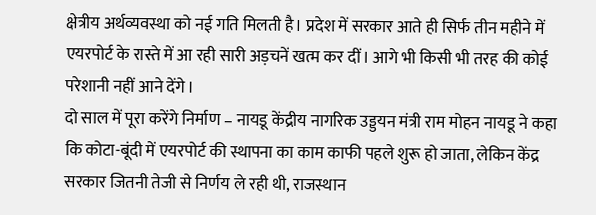क्षेत्रीय अर्थव्यवस्था को नई गति मिलती है। प्रदेश में सरकार आते ही सिर्फ तीन महीने में एयरपोर्ट के रास्ते में आ रही सारी अड़चनें खत्म कर दीं। आगे भी किसी भी तरह की कोई परेशानी नहीं आने देंगे।
दो साल में पूरा करेंगे निर्माण – नायडू केंद्रीय नागरिक उड्डयन मंत्री राम मोहन नायडू ने कहा कि कोटा-बूंदी में एयरपोर्ट की स्थापना का काम काफी पहले शुरू हो जाता, लेकिन केंद्र सरकार जितनी तेजी से निर्णय ले रही थी, राजस्थान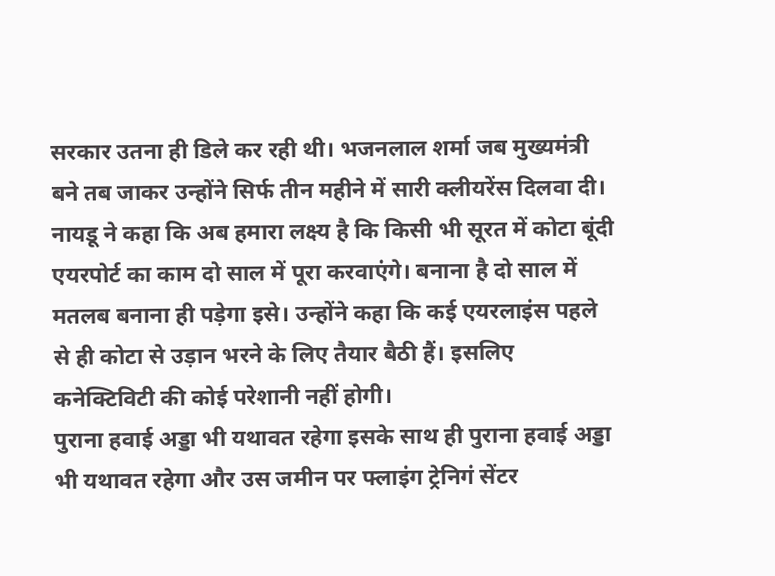सरकार उतना ही डिले कर रही थी। भजनलाल शर्मा जब मुख्यमंत्री बने तब जाकर उन्होंने सिर्फ तीन महीने में सारी क्लीयरेंस दिलवा दी। नायडू ने कहा कि अब हमारा लक्ष्य है कि किसी भी सूरत में कोटा बूंदी एयरपोर्ट का काम दो साल में पूरा करवाएंगे। बनाना है दो साल में मतलब बनाना ही पड़ेगा इसे। उन्होंने कहा कि कई एयरलाइंस पहले से ही कोटा से उड़ान भरने के लिए तैयार बैठी हैं। इसलिए कनेक्टिविटी की कोई परेशानी नहीं होगी।
पुराना हवाई अड्डा भी यथावत रहेगा इसके साथ ही पुराना हवाई अड्डा भी यथावत रहेगा और उस जमीन पर फ्लाइंग ट्रेनिगं सेंटर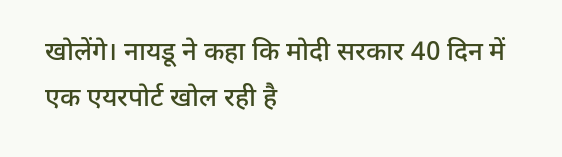खोलेंगे। नायडू ने कहा कि मोदी सरकार 40 दिन में एक एयरपोर्ट खोल रही है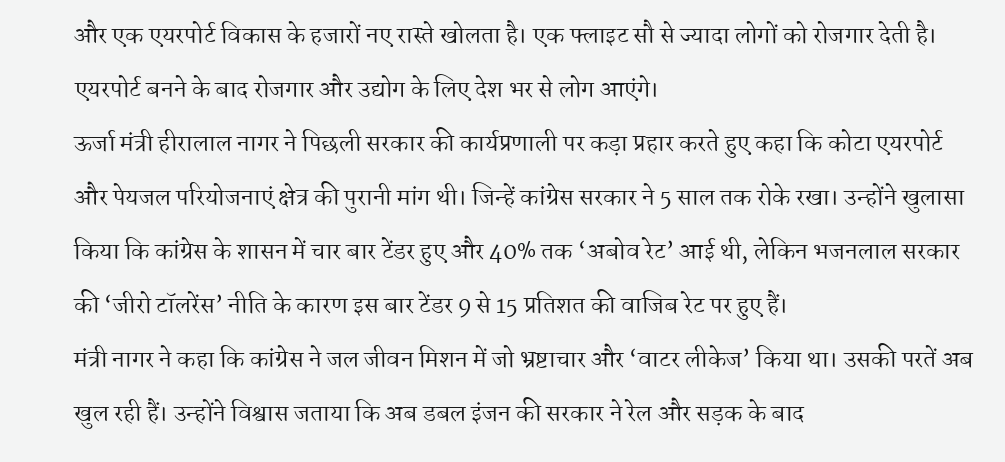और एक एयरपोर्ट विकास के हजारों नए रास्ते खोलता है। एक फ्लाइट सौ से ज्यादा लोगों को रोजगार देती है। एयरपोर्ट बनने के बाद रोजगार और उद्योग के लिए देश भर से लोग आएंगे।
ऊर्जा मंत्री हीरालाल नागर ने पिछली सरकार की कार्यप्रणाली पर कड़ा प्रहार करते हुए कहा कि कोटा एयरपोर्ट और पेयजल परियोजनाएं क्षेत्र की पुरानी मांग थी। जिन्हें कांग्रेस सरकार ने 5 साल तक रोके रखा। उन्होंने खुलासा किया कि कांग्रेस के शासन में चार बार टेंडर हुए और 40% तक ‘अबोव रेट’ आई थी, लेकिन भजनलाल सरकार की ‘जीरो टॉलरेंस’ नीति के कारण इस बार टेंडर 9 से 15 प्रतिशत की वाजिब रेट पर हुए हैं।
मंत्री नागर ने कहा कि कांग्रेस ने जल जीवन मिशन में जो भ्रष्टाचार और ‘वाटर लीकेज’ किया था। उसकी परतें अब खुल रही हैं। उन्होंने विश्वास जताया कि अब डबल इंजन की सरकार ने रेल और सड़क के बाद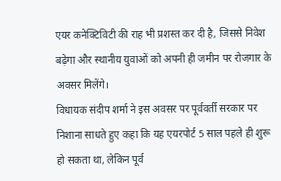एयर कनेक्टिविटी की राह भी प्रशस्त कर दी है, जिससे निवेश बढ़ेगा और स्थानीय युवाओं को अपनी ही जमीन पर रोजगार के अवसर मिलेंगे।
विधायक संदीप शर्मा ने इस अवसर पर पूर्ववर्ती सरकार पर निशाना साधते हुए कहा कि यह एयरपोर्ट 5 साल पहले ही शुरू हो सकता था, लेकिन पूर्व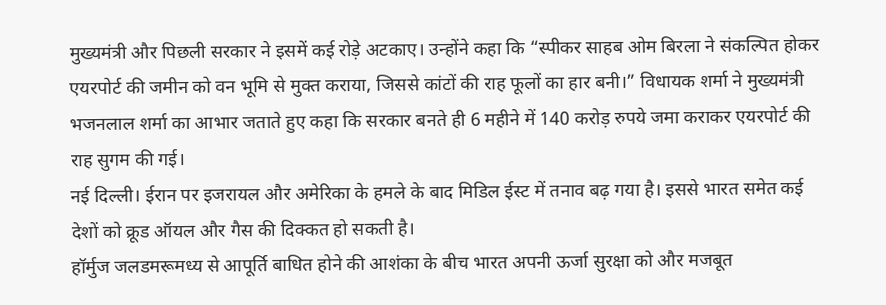मुख्यमंत्री और पिछली सरकार ने इसमें कई रोड़े अटकाए। उन्होंने कहा कि “स्पीकर साहब ओम बिरला ने संकल्पित होकर एयरपोर्ट की जमीन को वन भूमि से मुक्त कराया, जिससे कांटों की राह फूलों का हार बनी।” विधायक शर्मा ने मुख्यमंत्री भजनलाल शर्मा का आभार जताते हुए कहा कि सरकार बनते ही 6 महीने में 140 करोड़ रुपये जमा कराकर एयरपोर्ट की राह सुगम की गई।
नई दिल्ली। ईरान पर इजरायल और अमेरिका के हमले के बाद मिडिल ईस्ट में तनाव बढ़ गया है। इससे भारत समेत कई देशों को क्रूड ऑयल और गैस की दिक्कत हो सकती है।
हॉर्मुज जलडमरूमध्य से आपूर्ति बाधित होने की आशंका के बीच भारत अपनी ऊर्जा सुरक्षा को और मजबूत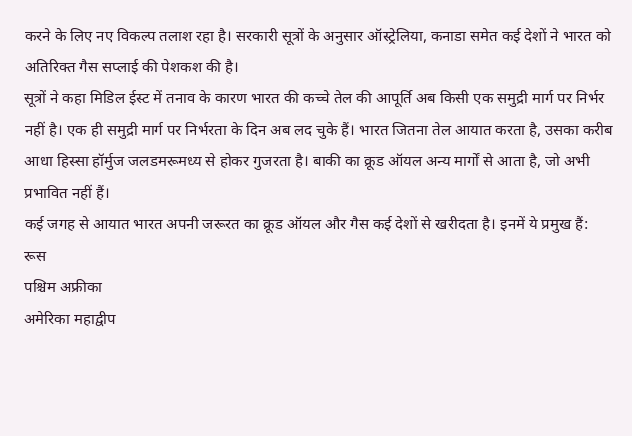करने के लिए नए विकल्प तलाश रहा है। सरकारी सूत्रों के अनुसार ऑस्ट्रेलिया, कनाडा समेत कई देशों ने भारत को अतिरिक्त गैस सप्लाई की पेशकश की है।
सूत्रों ने कहा मिडिल ईस्ट में तनाव के कारण भारत की कच्चे तेल की आपूर्ति अब किसी एक समुद्री मार्ग पर निर्भर नहीं है। एक ही समुद्री मार्ग पर निर्भरता के दिन अब लद चुके हैं। भारत जितना तेल आयात करता है, उसका करीब आधा हिस्सा हॉर्मुज जलडमरूमध्य से होकर गुजरता है। बाकी का क्रूड ऑयल अन्य मार्गों से आता है, जो अभी प्रभावित नहीं हैं।
कई जगह से आयात भारत अपनी जरूरत का क्रूड ऑयल और गैस कई देशों से खरीदता है। इनमें ये प्रमुख हैं:
रूस
पश्चिम अफ्रीका
अमेरिका महाद्वीप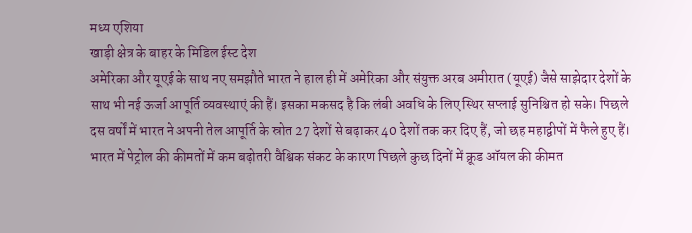मध्य एशिया
खाड़ी क्षेत्र के बाहर के मिडिल ईस्ट देश
अमेरिका और यूएई के साथ नए समझौते भारत ने हाल ही में अमेरिका और संयुक्त अरब अमीरात (यूएई) जैसे साझेदार देशों के साथ भी नई ऊर्जा आपूर्ति व्यवस्थाएं की हैं। इसका मकसद है कि लंबी अवधि के लिए स्थिर सप्लाई सुनिश्चित हो सके। पिछले दस वर्षों में भारत ने अपनी तेल आपूर्ति के स्रोत 27 देशों से बढ़ाकर 40 देशों तक कर दिए हैं, जो छह महाद्वीपों में फैले हुए हैं।
भारत में पेट्रोल की कीमतों में कम बढ़ोतरी वैश्विक संकट के कारण पिछले कुछ दिनों में क्रूड ऑयल की कीमत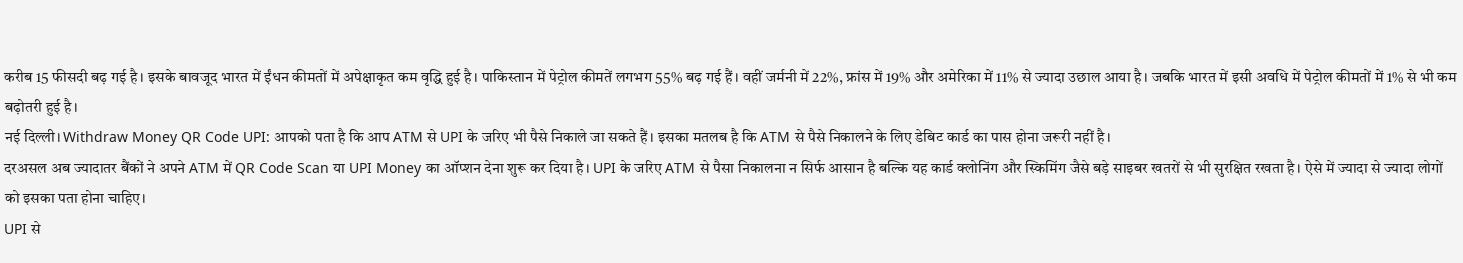करीब 15 फीसदी बढ़ गई है। इसके बावजूद भारत में ईंधन कीमतों में अपेक्षाकृत कम वृद्धि हुई है। पाकिस्तान में पेट्रोल कीमतें लगभग 55% बढ़ गई हैं। वहीं जर्मनी में 22%, फ्रांस में 19% और अमेरिका में 11% से ज्यादा उछाल आया है। जबकि भारत में इसी अवधि में पेट्रोल कीमतों में 1% से भी कम बढ़ोतरी हुई है।
नई दिल्ली। Withdraw Money QR Code UPI: आपको पता है कि आप ATM से UPI के जरिए भी पैसे निकाले जा सकते हैं। इसका मतलब है कि ATM से पैसे निकालने के लिए डेबिट कार्ड का पास होना जरूरी नहीं है।
दरअसल अब ज्यादातर बैंकों ने अपने ATM में QR Code Scan या UPI Money का ऑप्शन देना शुरू कर दिया है। UPI के जरिए ATM से पैसा निकालना न सिर्फ आसान है बल्कि यह कार्ड क्लोनिंग और स्किमिंग जैसे बड़े साइबर खतरों से भी सुरक्षित रखता है। ऐसे में ज्यादा से ज्यादा लोगों को इसका पता होना चाहिए।
UPI से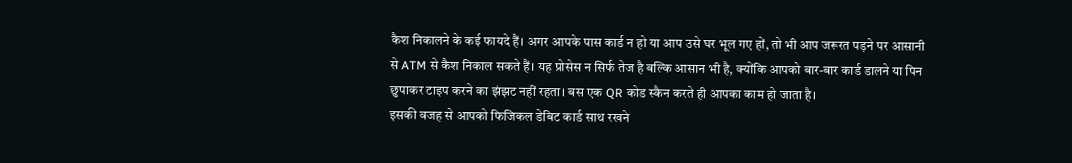कैश निकालने के कई फायदे हैं। अगर आपके पास कार्ड न हो या आप उसे घर भूल गए हों, तो भी आप जरूरत पड़ने पर आसानी से ATM से कैश निकाल सकते हैं। यह प्रोसेस न सिर्फ तेज है बल्कि आसान भी है, क्योंकि आपको बार-बार कार्ड डालने या पिन छुपाकर टाइप करने का झंझट नहीं रहता। बस एक QR कोड स्कैन करते ही आपका काम हो जाता है।
इसकी वजह से आपको फिजिकल डेबिट कार्ड साथ रखने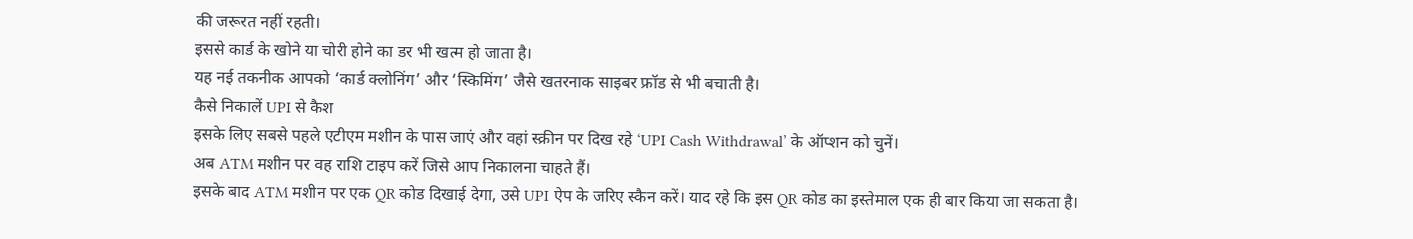की जरूरत नहीं रहती।
इससे कार्ड के खोने या चोरी होने का डर भी खत्म हो जाता है।
यह नई तकनीक आपको ‘कार्ड क्लोनिंग’ और ‘स्किमिंग’ जैसे खतरनाक साइबर फ्रॉड से भी बचाती है।
कैसे निकालें UPI से कैश
इसके लिए सबसे पहले एटीएम मशीन के पास जाएं और वहां स्क्रीन पर दिख रहे ‘UPI Cash Withdrawal’ के ऑप्शन को चुनें।
अब ATM मशीन पर वह राशि टाइप करें जिसे आप निकालना चाहते हैं।
इसके बाद ATM मशीन पर एक QR कोड दिखाई देगा, उसे UPI ऐप के जरिए स्कैन करें। याद रहे कि इस QR कोड का इस्तेमाल एक ही बार किया जा सकता है।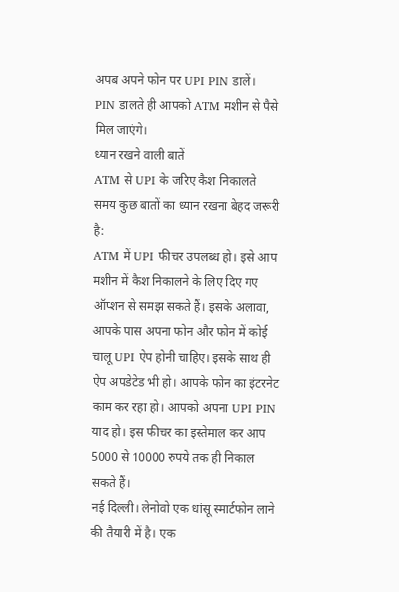अपब अपने फोन पर UPI PIN डालें।
PIN डालते ही आपको ATM मशीन से पैसे मिल जाएंगे।
ध्यान रखने वाली बातें
ATM से UPI के जरिए कैश निकालते समय कुछ बातों का ध्यान रखना बेहद जरूरी है:
ATM में UPI फीचर उपलब्ध हो। इसे आप मशीन में कैश निकालने के लिए दिए गए ऑप्शन से समझ सकते हैं। इसके अलावा, आपके पास अपना फोन और फोन में कोई चालू UPI ऐप होनी चाहिए। इसके साथ ही ऐप अपडेटेड भी हो। आपके फोन का इंटरनेट काम कर रहा हो। आपको अपना UPI PIN याद हो। इस फीचर का इस्तेमाल कर आप 5000 से 10000 रुपये तक ही निकाल सकते हैं।
नई दिल्ली। लेनोवो एक धांसू स्मार्टफोन लाने की तैयारी में है। एक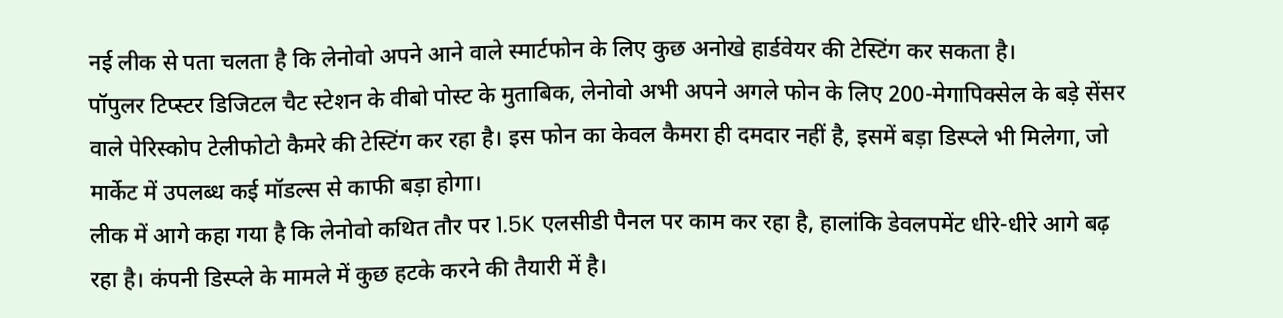नई लीक से पता चलता है कि लेनोवो अपने आने वाले स्मार्टफोन के लिए कुछ अनोखे हार्डवेयर की टेस्टिंग कर सकता है।
पॉपुलर टिप्स्टर डिजिटल चैट स्टेशन के वीबो पोस्ट के मुताबिक, लेनोवो अभी अपने अगले फोन के लिए 200-मेगापिक्सेल के बड़े सेंसर वाले पेरिस्कोप टेलीफोटो कैमरे की टेस्टिंग कर रहा है। इस फोन का केवल कैमरा ही दमदार नहीं है, इसमें बड़ा डिस्प्ले भी मिलेगा, जो मार्केट में उपलब्ध कई मॉडल्स से काफी बड़ा होगा।
लीक में आगे कहा गया है कि लेनोवो कथित तौर पर 1.5K एलसीडी पैनल पर काम कर रहा है, हालांकि डेवलपमेंट धीरे-धीरे आगे बढ़ रहा है। कंपनी डिस्प्ले के मामले में कुछ हटके करने की तैयारी में है।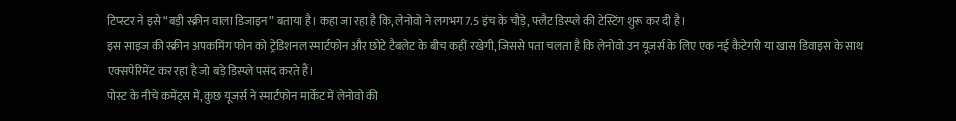टिप्स्टर ने इसे “बड़ी स्क्रीन वाला डिजाइन” बताया है। कहा जा रहा है कि, लेनोवो ने लगभग 7.5 इंच के चौड़े, फ्लैट डिस्प्ले की टेस्टिंग शुरू कर दी है।
इस साइज की स्क्रीन अपकमिंग फोन को ट्रेडिशनल स्मार्टफोन और छोटे टैबलेट के बीच कहीं रखेगी, जिससे पता चलता है कि लेनोवो उन यूजर्स के लिए एक नई कैटेगरी या खास डिवाइस के साथ एक्सपेरिमेंट कर रहा है जो बड़े डिस्प्ले पसंद करते हैं।
पोस्ट के नीचे कमेंट्स में, कुछ यूजर्स ने स्मार्टफोन मार्केट में लेनोवो की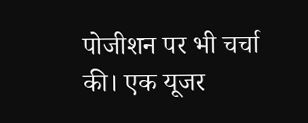पोजीशन पर भी चर्चा की। एक यूजर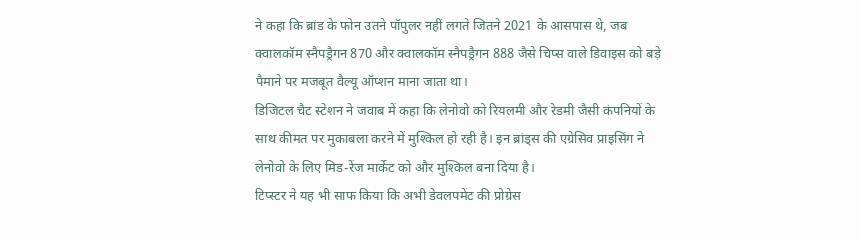ने कहा कि ब्रांड के फोन उतने पॉपुलर नहीं लगते जितने 2021 के आसपास थे, जब क्वालकॉम स्नैपड्रैगन 870 और क्वालकॉम स्नैपड्रैगन 888 जैसे चिप्स वाले डिवाइस को बड़े पैमाने पर मजबूत वैल्यू ऑप्शन माना जाता था।
डिजिटल चैट स्टेशन ने जवाब में कहा कि लेनोवो को रियलमी और रेडमी जैसी कंपनियों के साथ कीमत पर मुकाबला करने में मुश्किल हो रही है। इन ब्रांड्स की एग्रेसिव प्राइसिंग ने लेनोवो के लिए मिड-रेंज मार्केट को और मुश्किल बना दिया है।
टिप्स्टर ने यह भी साफ किया कि अभी डेवलपमेंट की प्रोग्रेस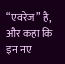“एवरेज” है, और कहा कि इन नए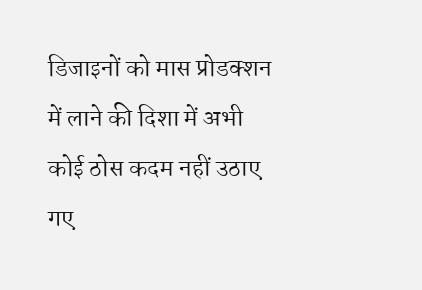डिजाइनों को मास प्रोडक्शन में लाने की दिशा में अभी कोई ठोस कदम नहीं उठाए गए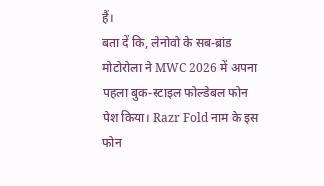हैं।
बता दें कि, लेनोवो के सब-ब्रांड मोटोरोला ने MWC 2026 में अपना पहला बुक-स्टाइल फोल्डेबल फोन पेश किया। Razr Fold नाम के इस फोन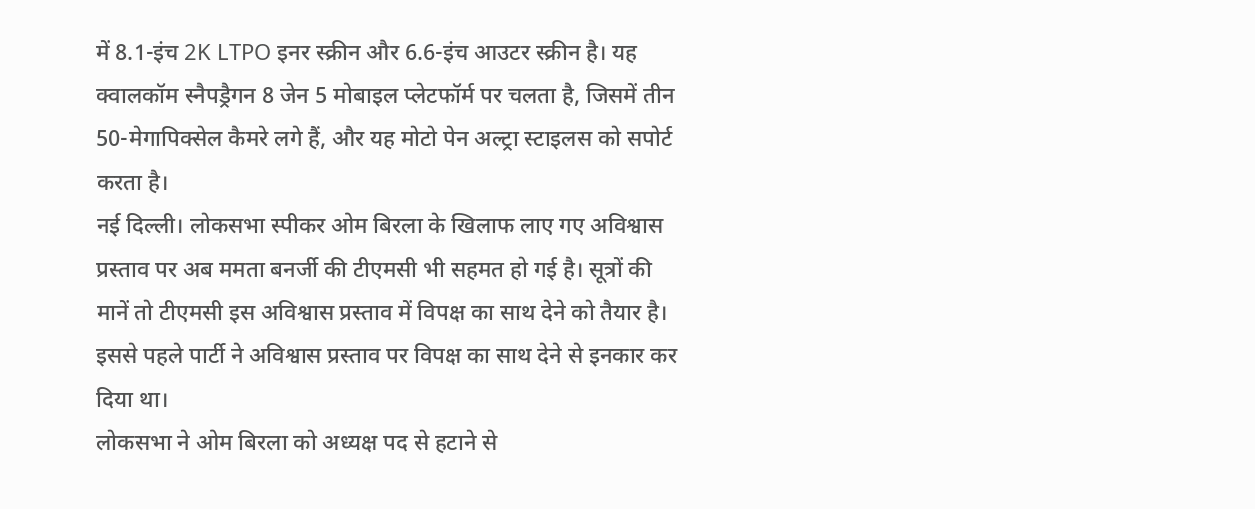में 8.1-इंच 2K LTPO इनर स्क्रीन और 6.6-इंच आउटर स्क्रीन है। यह क्वालकॉम स्नैपड्रैगन 8 जेन 5 मोबाइल प्लेटफॉर्म पर चलता है, जिसमें तीन 50-मेगापिक्सेल कैमरे लगे हैं, और यह मोटो पेन अल्ट्रा स्टाइलस को सपोर्ट करता है।
नई दिल्ली। लोकसभा स्पीकर ओम बिरला के खिलाफ लाए गए अविश्वास प्रस्ताव पर अब ममता बनर्जी की टीएमसी भी सहमत हो गई है। सूत्रों की मानें तो टीएमसी इस अविश्वास प्रस्ताव में विपक्ष का साथ देने को तैयार है। इससे पहले पार्टी ने अविश्वास प्रस्ताव पर विपक्ष का साथ देने से इनकार कर दिया था।
लोकसभा ने ओम बिरला को अध्यक्ष पद से हटाने से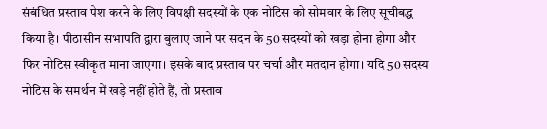संबंधित प्रस्ताव पेश करने के लिए विपक्षी सदस्यों के एक नोटिस को सोमवार के लिए सूचीबद्ध किया है। पीठासीन सभापति द्वारा बुलाए जाने पर सदन के 50 सदस्यों को खड़ा होना होगा और फिर नोटिस स्वीकृत माना जाएगा। इसके बाद प्रस्ताव पर चर्चा और मतदान होगा। यदि 50 सदस्य नोटिस के समर्थन में खड़े नहीं होते हैं, तो प्रस्ताव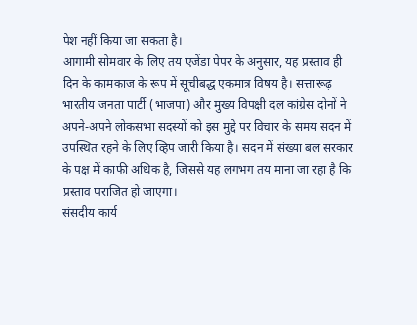पेश नहीं किया जा सकता है।
आगामी सोमवार के लिए तय एजेंडा पेपर के अनुसार, यह प्रस्ताव ही दिन के कामकाज के रूप में सूचीबद्ध एकमात्र विषय है। सत्तारूढ़ भारतीय जनता पार्टी (भाजपा) और मुख्य विपक्षी दल कांग्रेस दोनों ने अपने-अपने लोकसभा सदस्यों को इस मुद्दे पर विचार के समय सदन में उपस्थित रहने के लिए व्हिप जारी किया है। सदन में संख्या बल सरकार के पक्ष में काफी अधिक है, जिससे यह लगभग तय माना जा रहा है कि प्रस्ताव पराजित हो जाएगा।
संसदीय कार्य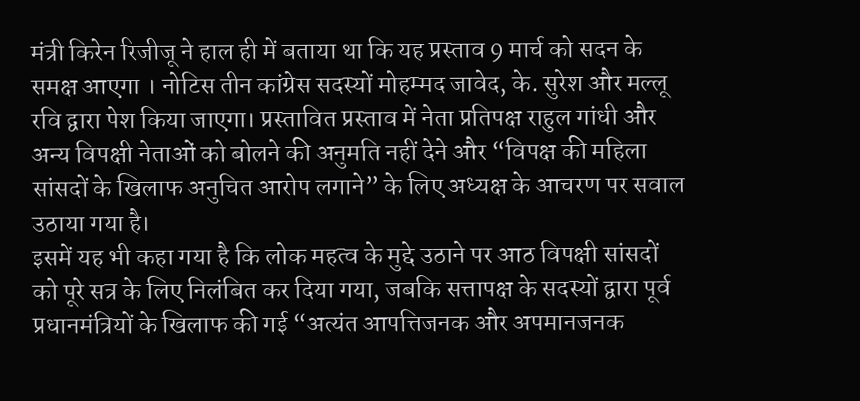मंत्री किरेन रिजीजू ने हाल ही में बताया था कि यह प्रस्ताव 9 मार्च को सदन के समक्ष आएगा । नोटिस तीन कांग्रेस सदस्यों मोहम्मद जावेद, के. सुरेश और मल्लू रवि द्वारा पेश किया जाएगा। प्रस्तावित प्रस्ताव में नेता प्रतिपक्ष राहुल गांधी और अन्य विपक्षी नेताओं को बोलने की अनुमति नहीं देने और “विपक्ष की महिला सांसदों के खिलाफ अनुचित आरोप लगाने” के लिए अध्यक्ष के आचरण पर सवाल उठाया गया है।
इसमें यह भी कहा गया है कि लोक महत्व के मुद्दे उठाने पर आठ विपक्षी सांसदों को पूरे सत्र के लिए निलंबित कर दिया गया, जबकि सत्तापक्ष के सदस्यों द्वारा पूर्व प्रधानमंत्रियों के खिलाफ की गई “अत्यंत आपत्तिजनक और अपमानजनक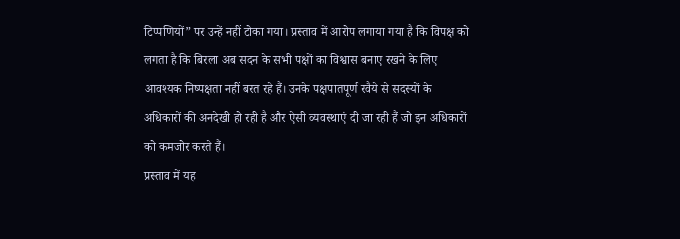टिप्पणियों” पर उन्हें नहीं टोका गया। प्रस्ताव में आरोप लगाया गया है कि विपक्ष को लगता है कि बिरला अब सदन के सभी पक्षों का विश्वास बनाए रखने के लिए आवश्यक निष्पक्षता नहीं बरत रहे हैं। उनके पक्षपातपूर्ण रवैये से सदस्यों के अधिकारों की अनदेखी हो रही है और ऐसी व्यवस्थाएं दी जा रही हैं जो इन अधिकारों को कमजोर करते हैं।
प्रस्ताव में यह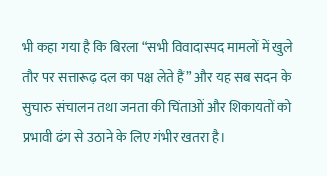भी कहा गया है कि बिरला “सभी विवादास्पद मामलों में खुले तौर पर सत्तारूढ़ दल का पक्ष लेते हैं” और यह सब सदन के सुचारु संचालन तथा जनता की चिंताओं और शिकायतों को प्रभावी ढंग से उठाने के लिए गंभीर खतरा है।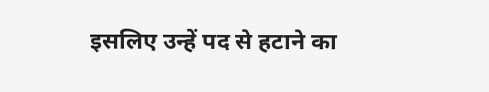इसलिए उन्हें पद से हटाने का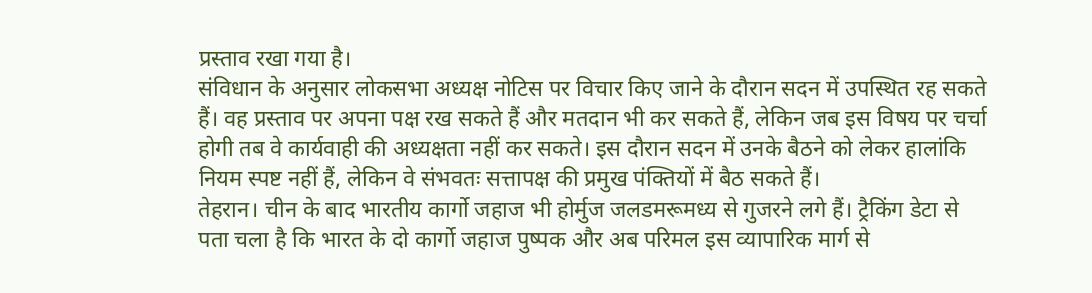प्रस्ताव रखा गया है।
संविधान के अनुसार लोकसभा अध्यक्ष नोटिस पर विचार किए जाने के दौरान सदन में उपस्थित रह सकते हैं। वह प्रस्ताव पर अपना पक्ष रख सकते हैं और मतदान भी कर सकते हैं, लेकिन जब इस विषय पर चर्चा होगी तब वे कार्यवाही की अध्यक्षता नहीं कर सकते। इस दौरान सदन में उनके बैठने को लेकर हालांकि नियम स्पष्ट नहीं हैं, लेकिन वे संभवतः सत्तापक्ष की प्रमुख पंक्तियों में बैठ सकते हैं।
तेहरान। चीन के बाद भारतीय कार्गो जहाज भी होर्मुज जलडमरूमध्य से गुजरने लगे हैं। ट्रैकिंग डेटा से पता चला है कि भारत के दो कार्गो जहाज पुष्पक और अब परिमल इस व्यापारिक मार्ग से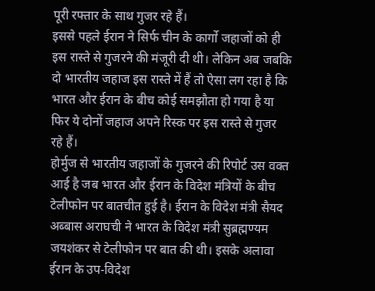पूरी रफ्तार के साथ गुजर रहे हैं।
इससे पहले ईरान ने सिर्फ चीन के कार्गो जहाजों को ही इस रास्ते से गुजरने की मंजूरी दी थी। लेकिन अब जबकि दो भारतीय जहाज इस रास्ते में हैं तो ऐसा लग रहा है कि भारत और ईरान के बीच कोई समझौता हो गया है या फिर ये दोनों जहाज अपने रिस्क पर इस रास्ते से गुजर रहे हैं।
होर्मुज से भारतीय जहाजों के गुजरने की रिपोर्ट उस वक्त आई है जब भारत और ईरान के विदेश मंत्रियों के बीच टेलीफोन पर बातचीत हुई है। ईरान के विदेश मंत्री सैयद अब्बास अराघची ने भारत के विदेश मंत्री सुब्रह्मण्यम जयशंकर से टेलीफोन पर बात की थी। इसके अलावा ईरान के उप-विदेश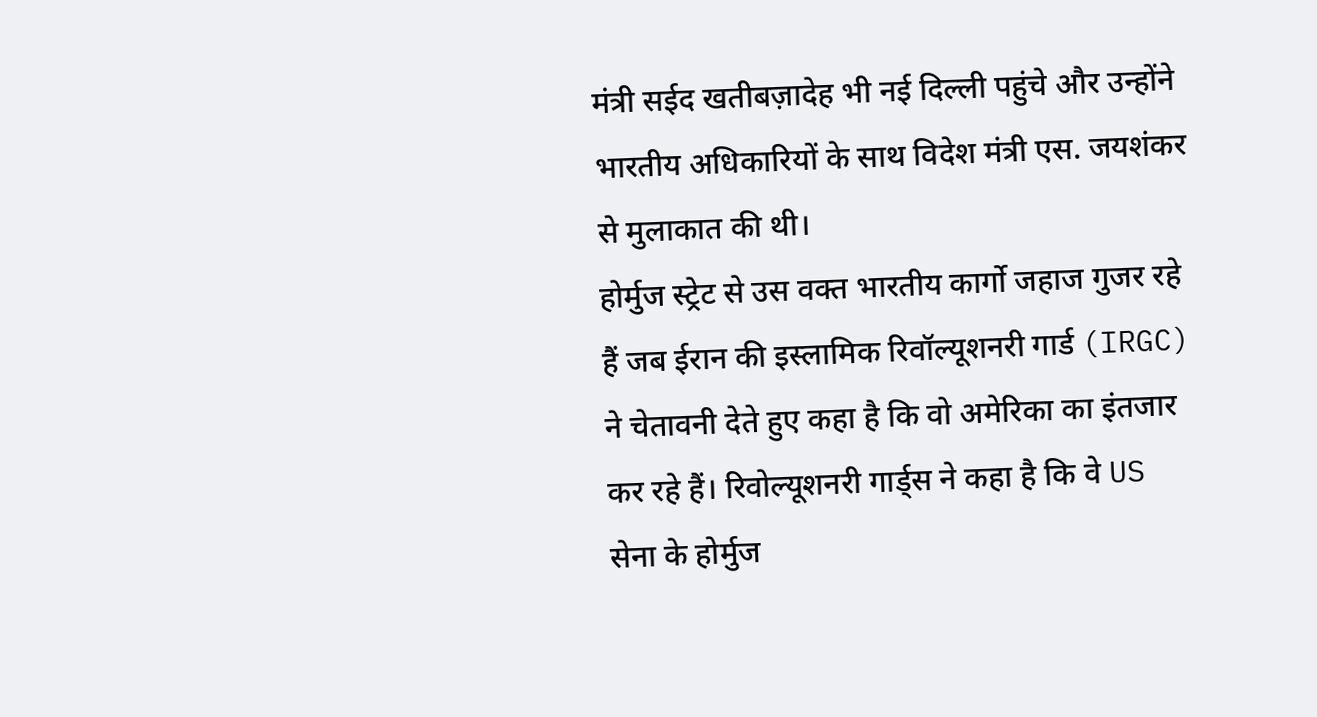मंत्री सईद खतीबज़ादेह भी नई दिल्ली पहुंचे और उन्होंने भारतीय अधिकारियों के साथ विदेश मंत्री एस. जयशंकर से मुलाकात की थी।
होर्मुज स्ट्रेट से उस वक्त भारतीय कार्गो जहाज गुजर रहे हैं जब ईरान की इस्लामिक रिवॉल्यूशनरी गार्ड (IRGC) ने चेतावनी देते हुए कहा है कि वो अमेरिका का इंतजार कर रहे हैं। रिवोल्यूशनरी गार्ड्स ने कहा है कि वे US सेना के होर्मुज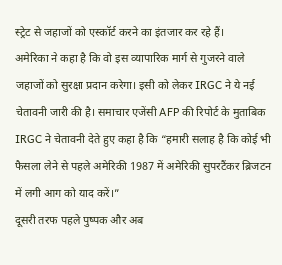स्ट्रेट से जहाजों को एस्कॉर्ट करने का इंतजार कर रहे हैं।
अमेरिका ने कहा है कि वो इस व्यापारिक मार्ग से गुजरने वाले जहाजों को सुरक्षा प्रदान करेगा। इसी को लेकर IRGC ने ये नई चेतावनी जारी की है। समाचार एजेंसी AFP की रिपोर्ट के मुताबिक IRGC ने चेतावनी देते हुए कहा है कि “हमारी सलाह है कि कोई भी फैसला लेने से पहले अमेरिकी 1987 में अमेरिकी सुपरटैंकर ब्रिजटन में लगी आग को याद करें।”
दूसरी तरफ पहले पुष्पक और अब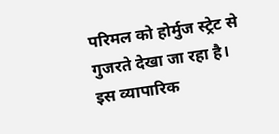परिमल को होर्मुज स्ट्रेट से गुजरते देखा जा रहा है। इस व्यापारिक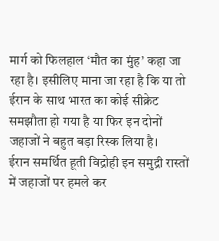मार्ग को फिलहाल ‘मौत का मुंह’ कहा जा रहा है। इसीलिए माना जा रहा है कि या तो ईरान के साथ भारत का कोई सीक्रेट समझौता हो गया है या फिर इन दोनों जहाजों ने बहुत बड़ा रिस्क लिया है।
ईरान समर्थित हूती विद्रोही इन समुद्री रास्तों में जहाजों पर हमले कर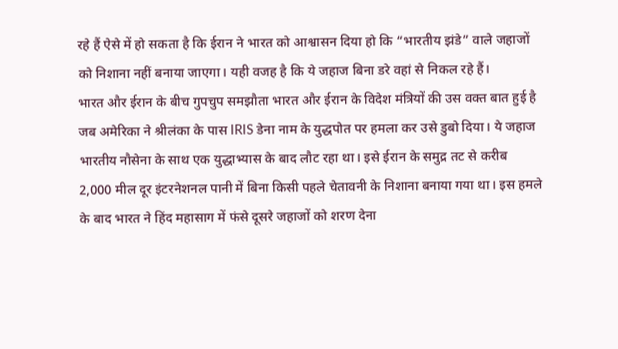रहे हैं ऐसे में हो सकता है कि ईरान ने भारत को आश्वासन दिया हो कि “भारतीय झंडे” वाले जहाजों को निशाना नहीं बनाया जाएगा। यही वजह है कि ये जहाज बिना डरे वहां से निकल रहे हैं।
भारत और ईरान के बीच गुपचुप समझौता भारत और ईरान के विदेश मंत्रियों की उस वक्त बात हुई है जब अमेरिका ने श्रीलंका के पास IRIS डेना नाम के युद्धपोत पर हमला कर उसे डुबो दिया। ये जहाज भारतीय नौसेना के साथ एक युद्धाभ्यास के बाद लौट रहा था। इसे ईरान के समुद्र तट से करीब 2,000 मील दूर इंटरनेशनल पानी में बिना किसी पहले चेतावनी के निशाना बनाया गया था। इस हमले के बाद भारत ने हिंद महासाग में फंसे दूसरे जहाजों को शरण देना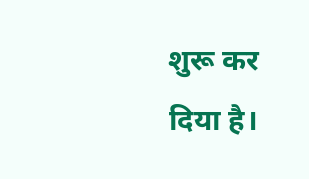शुरू कर दिया है।